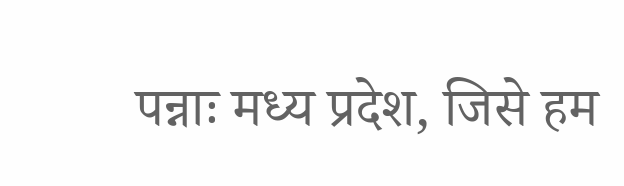पन्नाः मध्य प्रदेश, जिसे हम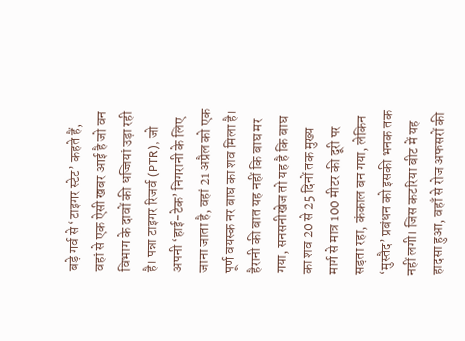बड़े गर्व से ‘टाइगर स्टेट’ कहते हैं, वहां से एक ऐसी खबर आई है जो वन विभाग के दावों की धज्जियां उड़ा रही है। पन्ना टाइगर रिजर्व (PTR), जो अपनी ‘हाई-टेक’ निगरानी के लिए जाना जाता है, वहां 21 अप्रैल को एक पूर्ण वयस्क नर बाघ का शव मिला है।
हैरानी की बात यह नहीं कि बाघ मर गया, सनसनीखेज तो यह है कि बाघ का शव 20 से 25 दिनों तक मुख्य मार्ग से मात्र 100 मीटर की दूरी पर सड़ता रहा, कंकाल बन गया, लेकिन ‘मुस्तैद’ प्रबंधन को इसकी भनक तक नहीं लगी। जिस कटरिया बीट में यह हादसा हुआ, वहाँ से रोज अफसरों की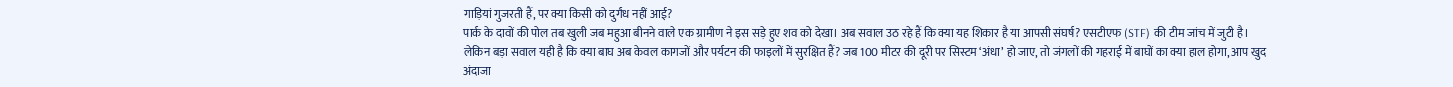गाड़ियां गुजरती हैं, पर क्या किसी को दुर्गंध नहीं आई?
पार्क के दावों की पोल तब खुली जब महुआ बीनने वाले एक ग्रामीण ने इस सड़े हुए शव को देखा। अब सवाल उठ रहे हैं कि क्या यह शिकार है या आपसी संघर्ष? एसटीएफ (STF) की टीम जांच में जुटी है।
लेकिन बड़ा सवाल यही है कि क्या बाघ अब केवल कागजों और पर्यटन की फाइलों में सुरक्षित हैं? जब 100 मीटर की दूरी पर सिस्टम ‘अंधा’ हो जाए, तो जंगलों की गहराई में बाघों का क्या हाल होगा, आप खुद अंदाजा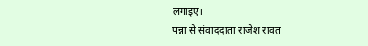लगाइए।
पन्ना से संवाददाता राजेश रावत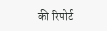की रिपोर्ट